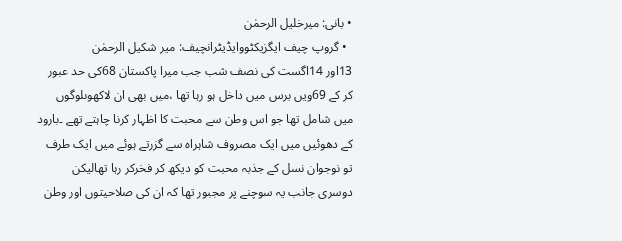• بانی: میرخلیل الرحمٰن
  • گروپ چیف ایگزیکٹووایڈیٹرانچیف: میر شکیل الرحمٰن
13اور 14اگست کی نصف شب جب میرا پاکستان 68کی حد عبور کر کے 69ویں برس میں داخل ہو رہا تھا ،میں بھی ان لاکھوںلوگوں میں شامل تھا جو اس وطن سے محبت کا اظہار کرنا چاہتے تھے ۔بارود کے دھوئیں میں ایک مصروف شاہراہ سے گزرتے ہوئے میں ایک طرف تو نوجوان نسل کے جذبہ محبت کو دیکھ کر فخرکر رہا تھالیکن دوسری جانب یہ سوچنے پر مجبور تھا کہ ان کی صلاحیتوں اور وطن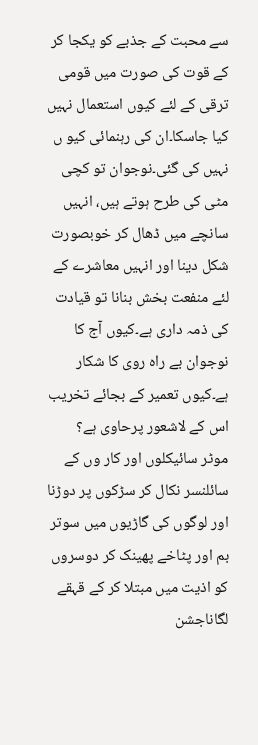سے محبت کے جذبے کو یکجا کر کے قوت کی صورت میں قومی ترقی کے لئے کیوں استعمال نہیں کیا جاسکا۔ان کی رہنمائی کیو ں نہیں کی گئی۔نوجوان تو کچی مٹی کی طرح ہوتے ہیں، انہیں سانچے میں ڈھال کر خوبصورت شکل دینا اور انہیں معاشرے کے لئے منفعت بخش بنانا تو قیادت کی ذمہ داری ہے۔کیوں آج کا نوجوان بے راہ روی کا شکار ہے۔کیوں تعمیر کے بجائے تخریب اس کے لاشعور پرحاوی ہے؟
موٹر سائیکلوں اور کار وں کے سائلنسر نکال کر سڑکوں پر دوڑنا اور لوگوں کی گاڑیوں میں سوتر بم اور پٹاخے پھینک کر دوسروں کو اذیت میں مبتلا کر کے قہقے لگاناجشن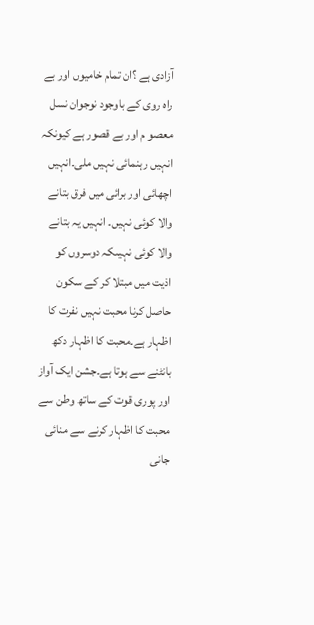آزادی ہے ؟ان تمام خامیوں اور بے راہ روی کے باوجود نوجوان نسل معصو م اور بے قصور ہے کیونکہ انہیں رہنمائی نہیں ملی۔انہیں اچھائی اور برائی میں فرق بتانے والا کوئی نہیں۔ انہیں یہ بتانے والا کوئی نہیںکہ دوسروں کو اذیت میں مبتلا کر کے سکون حاصل کرنا محبت نہیں نفرت کا اظہار ہے۔محبت کا اظہار دکھ بانٹنے سے ہوتا ہے۔جشن ایک آواز اور پوری قوت کے ساتھ وطن سے محبت کا اظہار کرنے سے منائی جانی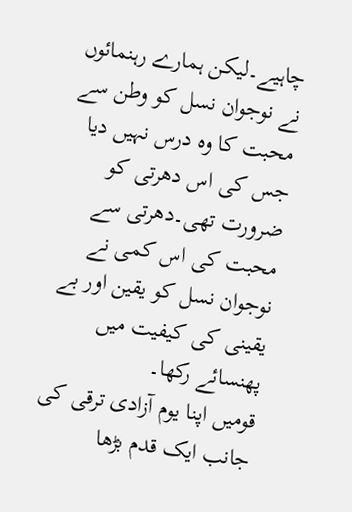چاہیے۔لیکن ہمارے رہنمائوں نے نوجوان نسل کو وطن سے محبت کا وہ درس نہیں دیا جس کی اس دھرتی کو ضرورت تھی۔دھرتی سے محبت کی اس کمی نے نوجوان نسل کو یقین اور بے یقینی کی کیفیت میں پھنسائے رکھا۔
قومیں اپنا یوم آزادی ترقی کی جانب ایک قدم بڑھا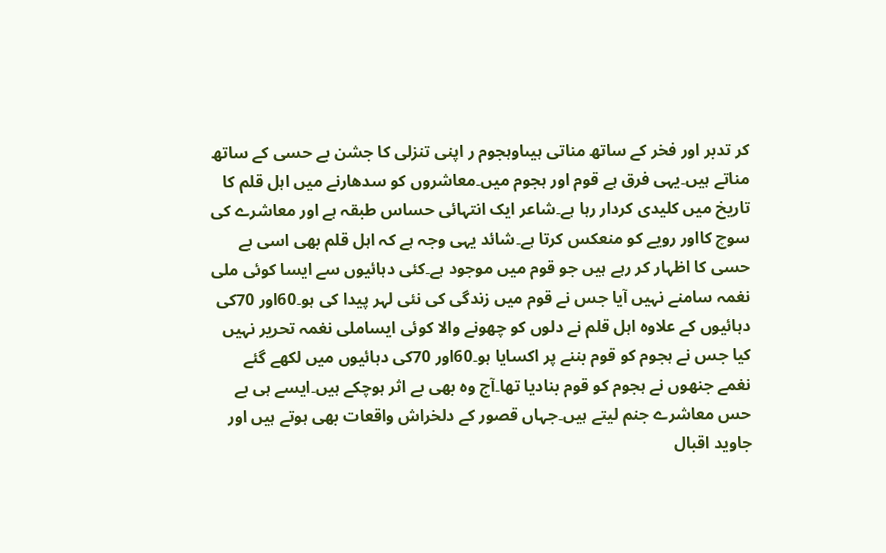کر تدبر اور فخر کے ساتھ مناتی ہیںاوہجوم ر اپنی تنزلی کا جشن بے حسی کے ساتھ مناتے ہیں۔یہی فرق ہے قوم اور ہجوم میں۔معاشروں کو سدھارنے میں اہل قلم کا تاریخ میں کلیدی کردار رہا ہے۔شاعر ایک انتہائی حساس طبقہ ہے اور معاشرے کی سوچ کااور رویے کو منعکس کرتا ہے۔شائد یہی وجہ ہے کہ اہل قلم بھی اسی بے حسی کا اظہار کر رہے ہیں جو قوم میں موجود ہے۔کئی دہائیوں سے ایسا کوئی ملی نغمہ سامنے نہیں آیا جس نے قوم میں زندگی کی نئی لہر پیدا کی ہو۔60اور 70کی دہائیوں کے علاوہ اہل قلم نے دلوں کو چھونے والا کوئی ایساملی نغمہ تحریر نہیں کیا جس نے ہجوم کو قوم بننے پر اکسایا ہو۔60اور 70کی دہائیوں میں لکھے گئے نغمے جنھوں نے ہجوم کو قوم بنادیا تھا۔آج وہ بھی بے اثر ہوچکے ہیں۔ایسے ہی بے حس معاشرے جنم لیتے ہیں۔جہاں قصور کے دلخراش واقعات بھی ہوتے ہیں اور جاوید اقبال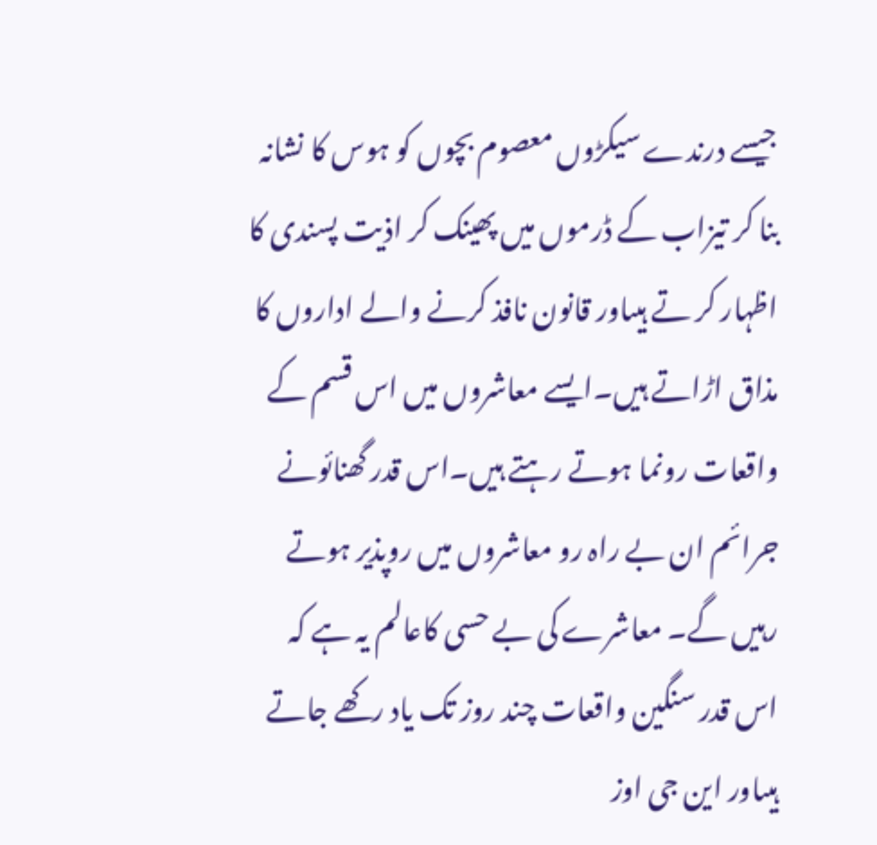جیسے درندے سیکڑوں معصوم بچوں کو ہوس کا نشانہ بنا کر تیزاب کے ڈرموں میں پھینک کر اذیت پسندی کا اظہار کر تے ہیںاور قانون نافذ کرنے والے اداروں کا مذاق اڑاتے ہیں۔ایسے معاشروں میں اس قسم کے واقعات رونما ہوتے رہتے ہیں۔اس قدر گھنائونے جرائم ان بے راہ رو معاشروں میں روپذیر ہوتے رہیں گے۔ معاشرے کی بے حسی کاعالم یہ ہے کہ اس قدر سنگین واقعات چند روز تک یاد رکھے جاتے ہیںاور این جی اوز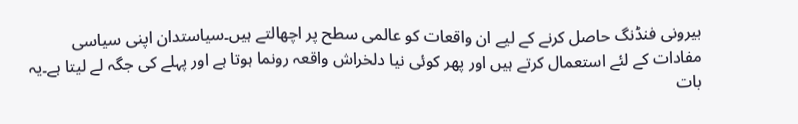بیرونی فنڈنگ حاصل کرنے کے لیے ان واقعات کو عالمی سطح پر اچھالتے ہیں۔سیاستدان اپنی سیاسی مفادات کے لئے استعمال کرتے ہیں اور پھر کوئی نیا دلخراش واقعہ رونما ہوتا ہے اور پہلے کی جگہ لے لیتا ہے۔یہ بات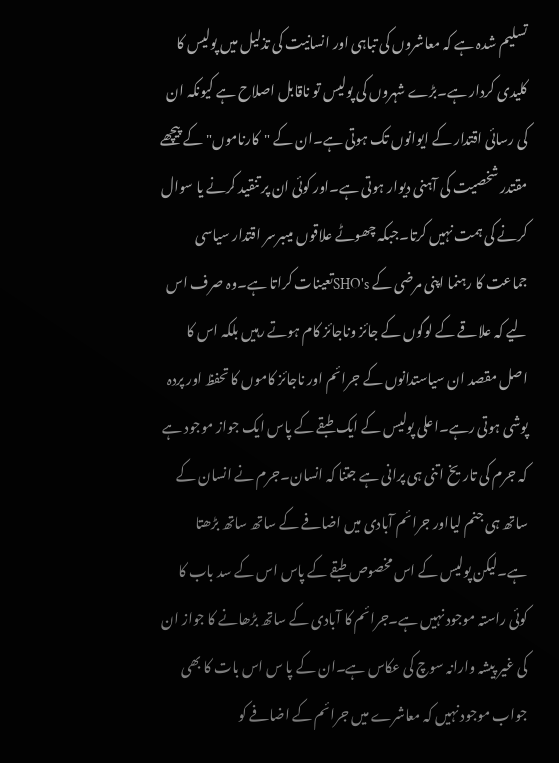تسلیم شدہ ہے کہ معاشروں کی تباہی اور انسانیت کی تذلیل میں پولیس کا کلیدی کردار ہے۔بڑے شہروں کی پولیس تو ناقابل اصلاح ہے کیونکہ ان کی رسائی اقتدار کے ایوانوں تک ہوتی ہے۔ان کے "کارناموں"کے پیچھے مقتدر شخصیت کی آہنی دیوار ہوتی ہے۔اور کوئی ان پر تنقید کرنے یا سوال کرنے کی ہمت نہیں کرتا۔جبکہ چھوٹے علاقوں میںبرسر اقتدار سیاسی جماعت کا رہنما اپنی مرضی کے SHO'sتعینات کراتا ہے۔وہ صرف اس لیے کہ علاقے کے لوگوں کے جائز وناجائز کام ہوتے رہیں بلکہ اس کا اصل مقصد ان سیاستدانوں کے جرائم اور ناجائز کاموں کا تحفظ اور پردہ پوشی ہوتی رہے۔اعلی پولیس کے ایک طبقے کے پاس ایک جواز موجود ہے کہ جرم کی تاریخ اتنی ہی پرانی ہے جتنا کہ انسان۔جرم نے انسان کے ساتھ ہی جنم لیااور جرائم آبادی میں اضافے کے ساتھ ساتھ بڑھتا ہے۔لیکن پولیس کے اس مخصوص طبقے کے پاس اس کے سد باب کا کوئی راستہ موجود نہیں ہے۔جرائم کا آبادی کے ساتھ بڑھانے کا جواز ان کی غیر پیشہ وارانہ سوچ کی عکاس ہے۔ان کے پا س اس بات کا بھی جواب موجود نہیں کہ معاشرے میں جرائم کے اضافے کو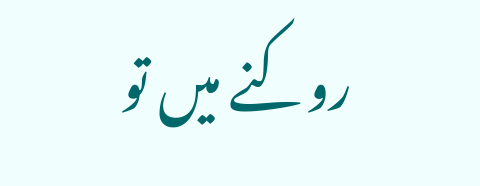روکنے میں تو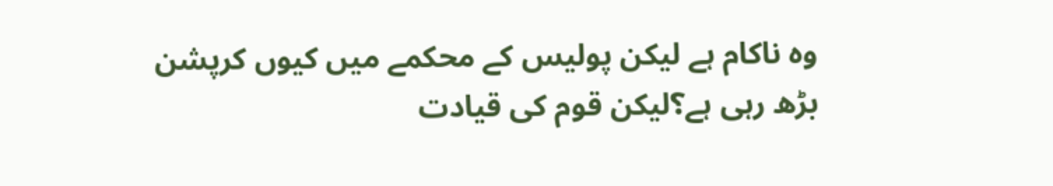وہ ناکام ہے لیکن پولیس کے محکمے میں کیوں کرپشن بڑھ رہی ہے؟لیکن قوم کی قیادت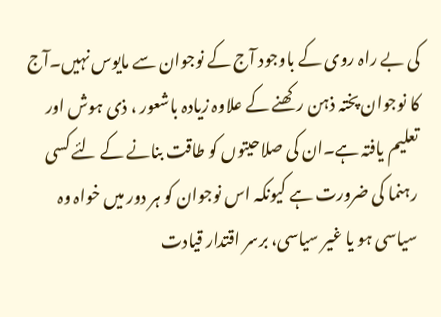کی بے راہ روی کے باوجود آج کے نوجوان سے مایوس نہیں۔آج کا نوجوان پختہ ذہن رکھنے کے علاوہ زیادہ باشعور ، ذی ہوش اور تعلیم یافتہ ہے۔ان کی صلاحیتوں کو طاقت بنانے کے لئے کسی رہنما کی ضرورت ہے کیونکہ اس نوجوان کو ہر دور میں خواہ وہ سیاسی ہو یا غیر سیاسی، برسر اقتدار قیادت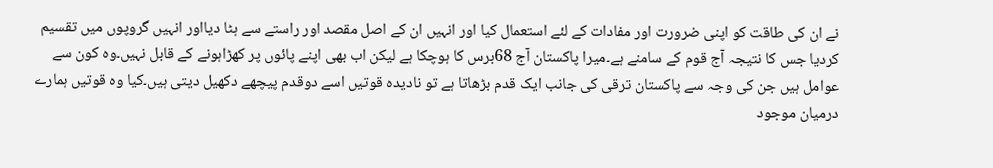نے ان کی طاقت کو اپنی ضرورت اور مفادات کے لئے استعمال کیا اور انہیں ان کے اصل مقصد اور راستے سے ہٹا دیااور انہیں گروپوں میں تقسیم کردیا جس کا نتیجہ آج قوم کے سامنے ہے۔میرا پاکستان آج 68برس کا ہوچکا ہے لیکن اب بھی اپنے پائوں پر کھڑاہونے کے قابل نہیں۔وہ کون سے عوامل ہیں جن کی وجہ سے پاکستان ترقی کی جانب ایک قدم بڑھاتا ہے تو نادیدہ قوتیں اسے دوقدم پیچھے دکھیل دیتی ہیں۔کیا وہ قوتیں ہمارے درمیان موجود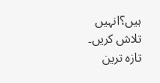ہیں؟انہیں تلاش کریں۔
تازہ ترین